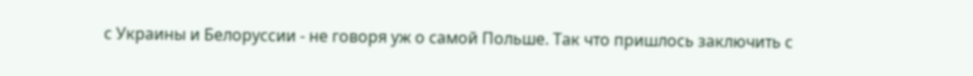с Украины и Белоруссии - не говоря уж о самой Польше. Так что пришлось заключить с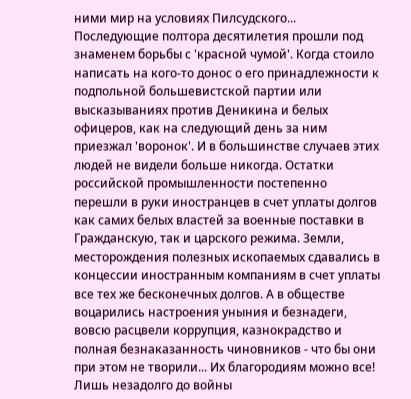ними мир на условиях Пилсудского...
Последующие полтора десятилетия прошли под знаменем борьбы с 'красной чумой'. Когда стоило написать на кого-то донос о его принадлежности к подпольной большевистской партии или высказываниях против Деникина и белых офицеров, как на следующий день за ним приезжал 'воронок'. И в большинстве случаев этих людей не видели больше никогда. Остатки российской промышленности постепенно перешли в руки иностранцев в счет уплаты долгов как самих белых властей за военные поставки в Гражданскую, так и царского режима. Земли, месторождения полезных ископаемых сдавались в концессии иностранным компаниям в счет уплаты все тех же бесконечных долгов. А в обществе воцарились настроения уныния и безнадеги, вовсю расцвели коррупция, казнокрадство и полная безнаказанность чиновников - что бы они при этом не творили... Их благородиям можно все!
Лишь незадолго до войны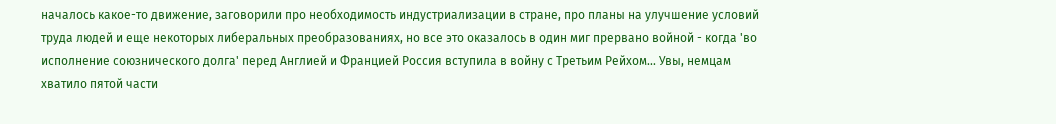началось какое-то движение, заговорили про необходимость индустриализации в стране, про планы на улучшение условий труда людей и еще некоторых либеральных преобразованиях, но все это оказалось в один миг прервано войной - когда 'во исполнение союзнического долга' перед Англией и Францией Россия вступила в войну с Третьим Рейхом... Увы, немцам хватило пятой части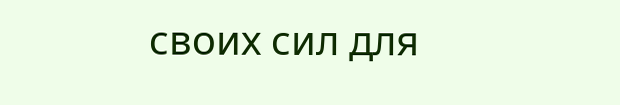своих сил для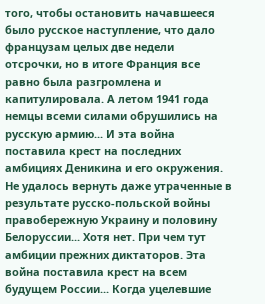того, чтобы остановить начавшееся было русское наступление, что дало французам целых две недели отсрочки, но в итоге Франция все равно была разгромлена и капитулировала. А летом 1941 года немцы всеми силами обрушились на русскую армию... И эта война поставила крест на последних амбициях Деникина и его окружения. Не удалось вернуть даже утраченные в результате русско-польской войны правобережную Украину и половину Белоруссии... Хотя нет. При чем тут амбиции прежних диктаторов. Эта война поставила крест на всем будущем России... Когда уцелевшие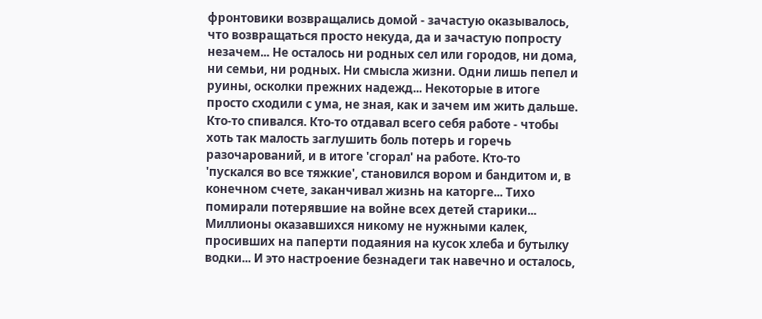фронтовики возвращались домой - зачастую оказывалось, что возвращаться просто некуда, да и зачастую попросту незачем... Не осталось ни родных сел или городов, ни дома, ни семьи, ни родных. Ни смысла жизни. Одни лишь пепел и руины, осколки прежних надежд... Некоторые в итоге просто сходили с ума, не зная, как и зачем им жить дальше. Кто-то спивался. Кто-то отдавал всего себя работе - чтобы хоть так малость заглушить боль потерь и горечь разочарований, и в итоге 'сгорал' на работе. Кто-то 'пускался во все тяжкие', становился вором и бандитом и, в конечном счете, заканчивал жизнь на каторге... Тихо помирали потерявшие на войне всех детей старики... Миллионы оказавшихся никому не нужными калек, просивших на паперти подаяния на кусок хлеба и бутылку водки... И это настроение безнадеги так навечно и осталось,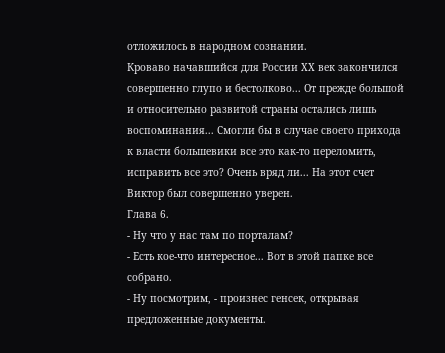отложилось в народном сознании.
Кроваво начавшийся для России ХХ век закончился совершенно глупо и бестолково... От прежде большой и относительно развитой страны остались лишь воспоминания... Смогли бы в случае своего прихода к власти большевики все это как-то переломить, исправить все это? Очень вряд ли... На этот счет Виктор был совершенно уверен.
Глава 6.
- Ну что у нас там по порталам?
- Есть кое-что интересное... Вот в этой папке все собрано.
- Ну посмотрим, - произнес генсек, открывая предложенные документы.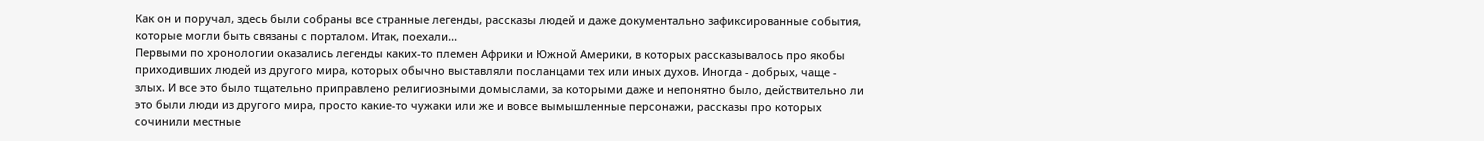Как он и поручал, здесь были собраны все странные легенды, рассказы людей и даже документально зафиксированные события, которые могли быть связаны с порталом. Итак, поехали...
Первыми по хронологии оказались легенды каких-то племен Африки и Южной Америки, в которых рассказывалось про якобы приходивших людей из другого мира, которых обычно выставляли посланцами тех или иных духов. Иногда - добрых, чаще - злых. И все это было тщательно приправлено религиозными домыслами, за которыми даже и непонятно было, действительно ли это были люди из другого мира, просто какие-то чужаки или же и вовсе вымышленные персонажи, рассказы про которых сочинили местные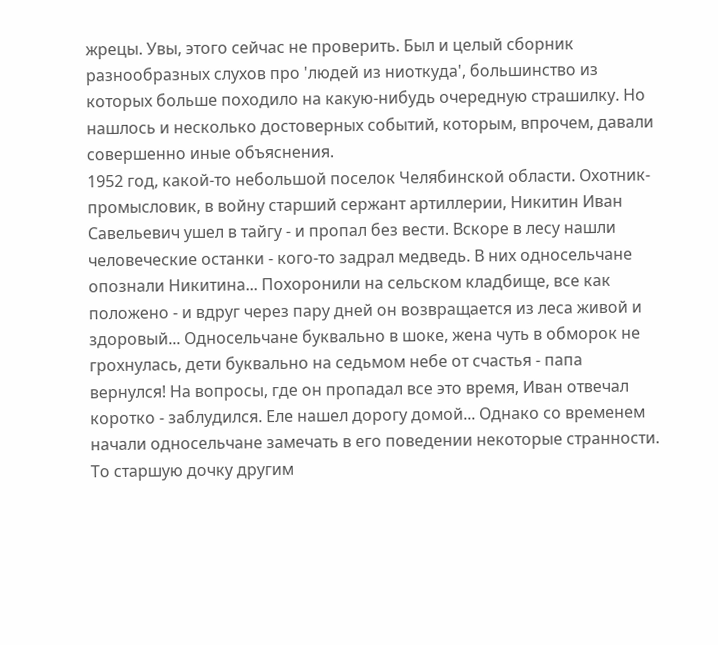жрецы. Увы, этого сейчас не проверить. Был и целый сборник разнообразных слухов про 'людей из ниоткуда', большинство из которых больше походило на какую-нибудь очередную страшилку. Но нашлось и несколько достоверных событий, которым, впрочем, давали совершенно иные объяснения.
1952 год, какой-то небольшой поселок Челябинской области. Охотник-промысловик, в войну старший сержант артиллерии, Никитин Иван Савельевич ушел в тайгу - и пропал без вести. Вскоре в лесу нашли человеческие останки - кого-то задрал медведь. В них односельчане опознали Никитина... Похоронили на сельском кладбище, все как положено - и вдруг через пару дней он возвращается из леса живой и здоровый... Односельчане буквально в шоке, жена чуть в обморок не грохнулась, дети буквально на седьмом небе от счастья - папа вернулся! На вопросы, где он пропадал все это время, Иван отвечал коротко - заблудился. Еле нашел дорогу домой... Однако со временем начали односельчане замечать в его поведении некоторые странности. То старшую дочку другим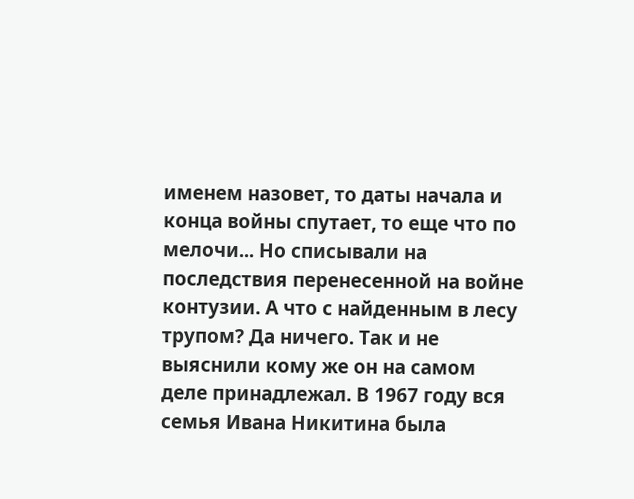именем назовет, то даты начала и конца войны спутает, то еще что по мелочи... Но списывали на последствия перенесенной на войне контузии. А что с найденным в лесу трупом? Да ничего. Так и не выяснили кому же он на самом деле принадлежал. В 1967 году вся семья Ивана Никитина была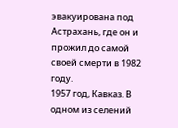эвакуирована под Астрахань, где он и прожил до самой своей смерти в 1982 году.
1957 год, Кавказ. В одном из селений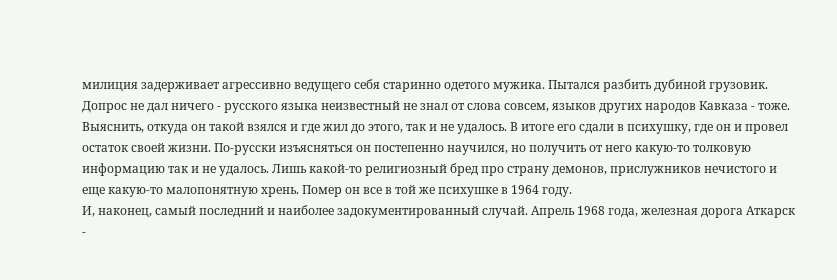милиция задерживает агрессивно ведущего себя старинно одетого мужика. Пытался разбить дубиной грузовик. Допрос не дал ничего - русского языка неизвестный не знал от слова совсем, языков других народов Кавказа - тоже. Выяснить, откуда он такой взялся и где жил до этого, так и не удалось. В итоге его сдали в психушку, где он и провел остаток своей жизни. По-русски изъясняться он постепенно научился, но получить от него какую-то толковую информацию так и не удалось. Лишь какой-то религиозный бред про страну демонов, прислужников нечистого и еще какую-то малопонятную хрень. Помер он все в той же психушке в 1964 году.
И, наконец, самый последний и наиболее задокументированный случай. Апрель 1968 года, железная дорога Аткарск -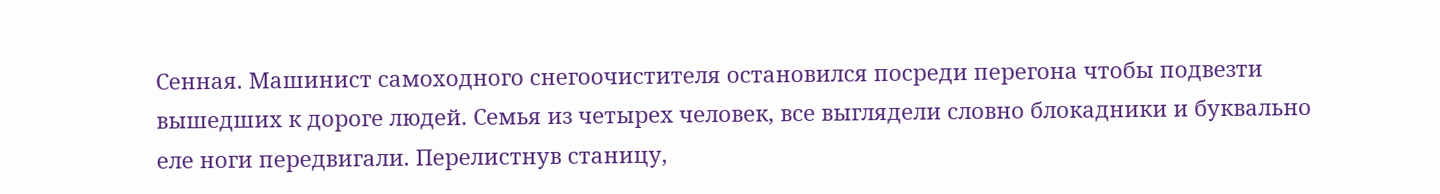Сенная. Машинист самоходного снегоочистителя остановился посреди перегона чтобы подвезти вышедших к дороге людей. Семья из четырех человек, все выглядели словно блокадники и буквально еле ноги передвигали. Перелистнув станицу,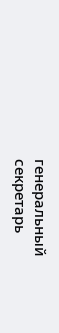генеральный секретарь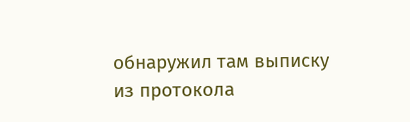обнаружил там выписку из протокола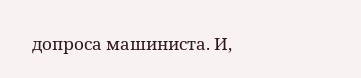допроса машиниста. И,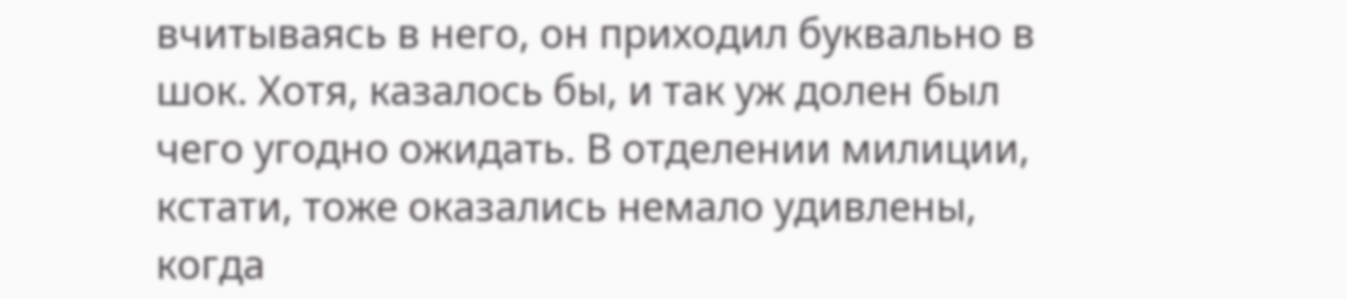вчитываясь в него, он приходил буквально в шок. Хотя, казалось бы, и так уж долен был чего угодно ожидать. В отделении милиции, кстати, тоже оказались немало удивлены, когда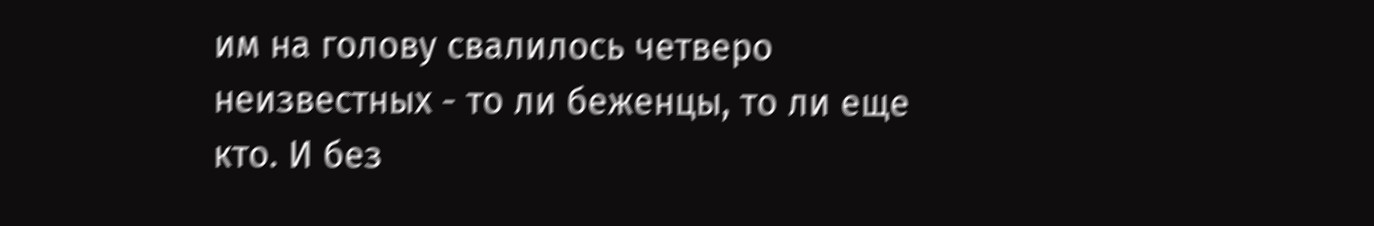им на голову свалилось четверо неизвестных - то ли беженцы, то ли еще кто. И без